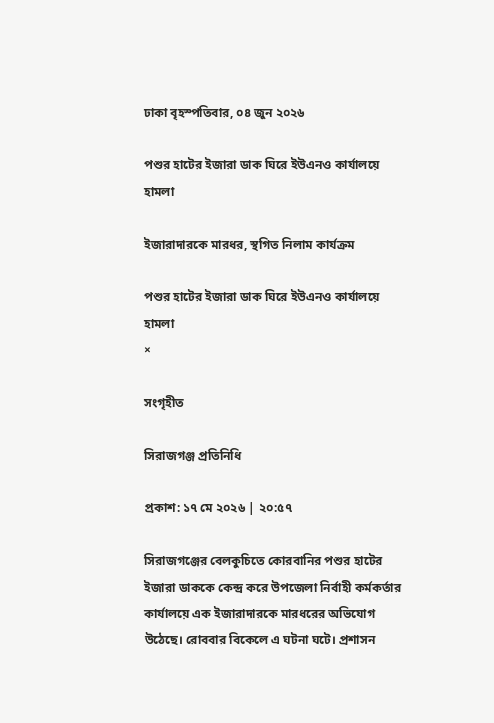ঢাকা বৃহস্পতিবার, ০৪ জুন ২০২৬

পশুর হাটের ইজারা ডাক ঘিরে ইউএনও কার্যালয়ে হামলা

ইজারাদারকে মারধর, স্থগিত নিলাম কার্যক্রম

পশুর হাটের ইজারা ডাক ঘিরে ইউএনও কার্যালয়ে হামলা
×

সংগৃহীত

সিরাজগঞ্জ প্রতিনিধি

প্রকাশ: ১৭ মে ২০২৬ | ২০:৫৭

সিরাজগঞ্জের বেলকুচিতে কোরবানির পশুর হাটের ইজারা ডাককে কেন্দ্র করে উপজেলা নির্বাহী কর্মকর্তার কার্যালয়ে এক ইজারাদারকে মারধরের অভিযোগ উঠেছে। রোববার বিকেলে এ ঘটনা ঘটে। প্রশাসন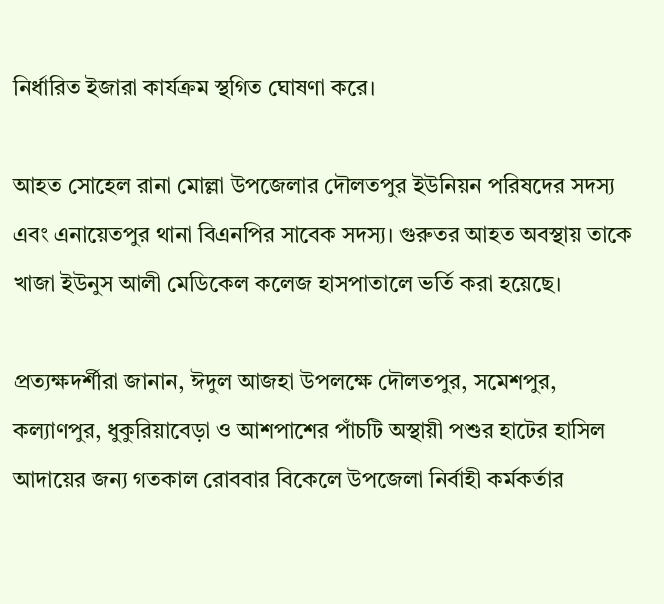নির্ধারিত ইজারা কার্যক্রম স্থগিত ঘোষণা করে।

আহত সোহেল রানা মোল্লা উপজেলার দৌলতপুর ইউনিয়ন পরিষদের সদস্য এবং এনায়েতপুর থানা বিএনপির সাবেক সদস্য। গুরুতর আহত অবস্থায় তাকে খাজা ইউনুস আলী মেডিকেল কলেজ হাসপাতালে ভর্তি করা হয়েছে।

প্রত্যক্ষদর্শীরা জানান, ঈদুল আজহা উপলক্ষে দৌলতপুর, সমেশপুর, কল্যাণপুর, ধুকুরিয়াবেড়া ও আশপাশের পাঁচটি অস্থায়ী পশুর হাটের হাসিল আদায়ের জন্য গতকাল রোববার বিকেলে উপজেলা নির্বাহী কর্মকর্তার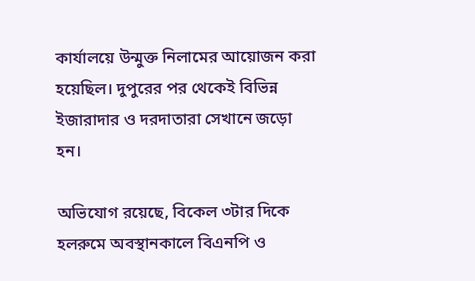কার্যালয়ে উন্মুক্ত নিলামের আয়োজন করা হয়েছিল। দুপুরের পর থেকেই বিভিন্ন ইজারাদার ও দরদাতারা সেখানে জড়ো হন।

অভিযোগ রয়েছে, বিকেল ৩টার দিকে হলরুমে অবস্থানকালে বিএনপি ও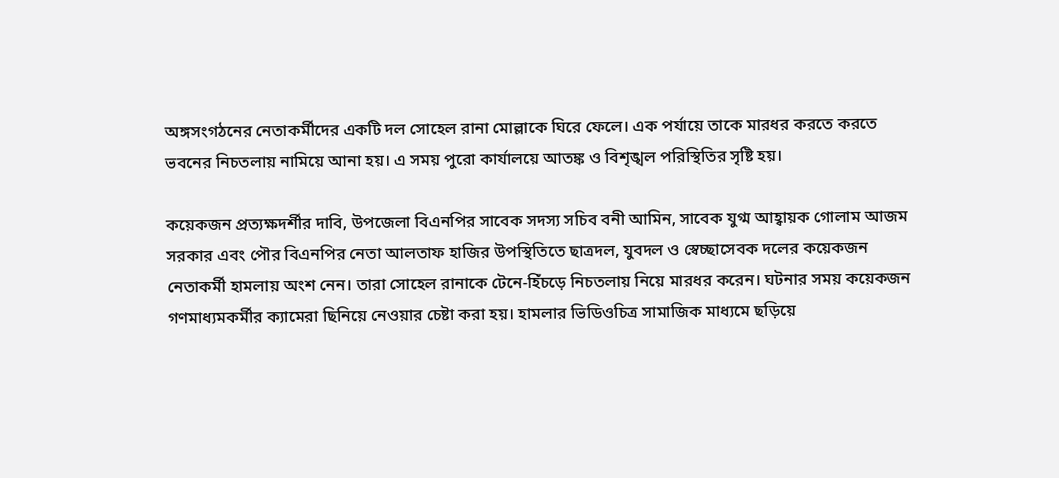অঙ্গসংগঠনের নেতাকর্মীদের একটি দল সোহেল রানা মোল্লাকে ঘিরে ফেলে। এক পর্যায়ে তাকে মারধর করতে করতে ভবনের নিচতলায় নামিয়ে আনা হয়। এ সময় পুরো কার্যালয়ে আতঙ্ক ও বিশৃঙ্খল পরিস্থিতির সৃষ্টি হয়।

কয়েকজন প্রত্যক্ষদর্শীর দাবি, উপজেলা বিএনপির সাবেক সদস্য সচিব বনী আমিন, সাবেক যুগ্ম আহ্বায়ক গোলাম আজম সরকার এবং পৌর বিএনপির নেতা আলতাফ হাজির উপস্থিতিতে ছাত্রদল, যুবদল ও স্বেচ্ছাসেবক দলের কয়েকজন নেতাকর্মী হামলায় অংশ নেন। তারা সোহেল রানাকে টেনে-হিঁচড়ে নিচতলায় নিয়ে মারধর করেন। ঘটনার সময় কয়েকজন গণমাধ্যমকর্মীর ক্যামেরা ছিনিয়ে নেওয়ার চেষ্টা করা হয়। হামলার ভিডিওচিত্র সামাজিক মাধ্যমে ছড়িয়ে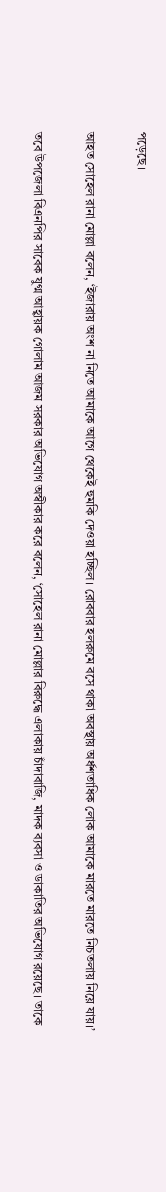পড়েছে।

আহত সোহেল রানা মোল্লা বলেন, ‘ইজারায় অংশ না নিতে আমাকে আগে থেকেই হুমকি দেওয়া হচ্ছিল। রোববার হলরুমে বসে থাকা অবস্থায় অর্ধশতাধিক লোক আমাকে মারতে মারতে নিচতলায় নিয়ে যায়।’

তবে উপজেলা বিএনপির সাবেক যুগ্ম আহ্বায়ক গোলাম আজম সরকার অভিযোগ অস্বীকার করে বলেন, ‘সোহেল রানা মোল্লার বিরুদ্ধে এলাকায় চাঁদাবাজি, মাদক ব্যবসা ও ডাকাতির অভিযোগ রয়েছে। তাকে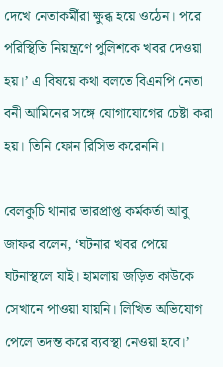দেখে নেতাকর্মীরা ক্ষুব্ধ হয়ে ওঠেন। পরে পরিস্থিতি নিয়ন্ত্রণে পুলিশকে খবর দেওয়া হয়।’ এ বিষয়ে কথা বলতে বিএনপি নেতা বনী আমিনের সঙ্গে যোগাযোগের চেষ্টা করা হয়। তিনি ফোন রিসিভ করেননি।

বেলকুচি থানার ভারপ্রাপ্ত কর্মকর্তা আবু জাফর বলেন, ‘ঘটনার খবর পেয়ে ঘটনাস্থলে যাই। হামলায় জড়িত কাউকে সেখানে পাওয়া যায়নি। লিখিত অভিযোগ পেলে তদন্ত করে ব্যবস্থা নেওয়া হবে।’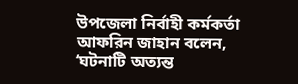উপজেলা নির্বাহী কর্মকর্তা আফরিন জাহান বলেন, ‘ঘটনাটি অত্যন্ত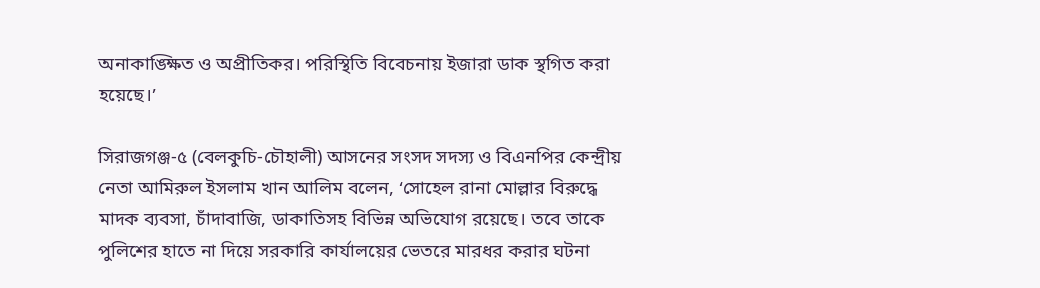অনাকাঙ্ক্ষিত ও অপ্রীতিকর। পরিস্থিতি বিবেচনায় ইজারা ডাক স্থগিত করা হয়েছে।’

সিরাজগঞ্জ-৫ (বেলকুচি-চৌহালী) আসনের সংসদ সদস্য ও বিএনপির কেন্দ্রীয় নেতা আমিরুল ইসলাম খান আলিম বলেন, ‘সোহেল রানা মোল্লার বিরুদ্ধে মাদক ব্যবসা, চাঁদাবাজি, ডাকাতিসহ বিভিন্ন অভিযোগ রয়েছে। তবে তাকে পুলিশের হাতে না দিয়ে সরকারি কার্যালয়ের ভেতরে মারধর করার ঘটনা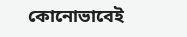কোনোভাবেই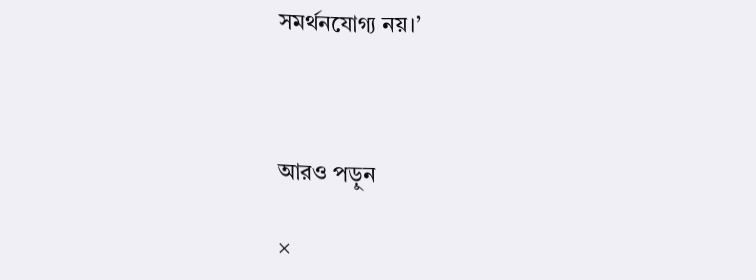সমর্থনযোগ্য নয়।’



আরও পড়ুন

×